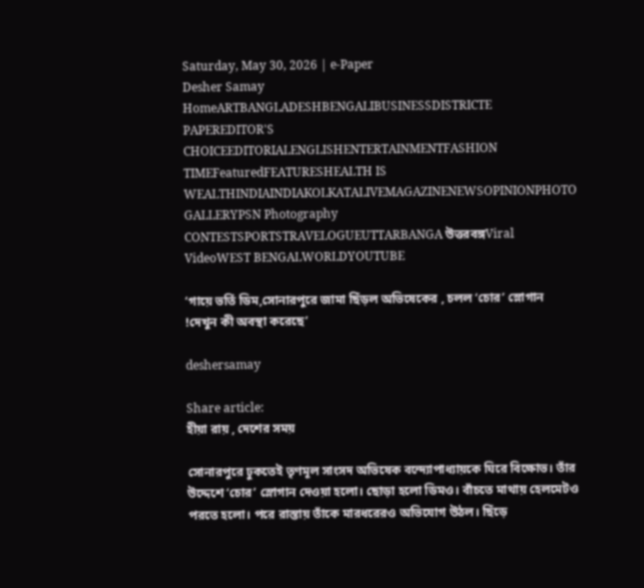Saturday, May 30, 2026 | e-Paper
Desher Samay
HomeARTBANGLADESHBENGALIBUSINESSDISTRICTE PAPEREDITOR'S CHOICEEDITORIALENGLISHENTERTAINMENTFASHION TIMEFeaturedFEATURESHEALTH IS WEALTHINDIAINDIAKOLKATALIVEMAGAZINENEWSOPINIONPHOTO GALLERYPSN Photography CONTESTSPORTSTRAVELOGUEUTTARBANGA উত্তরবঙ্গViral VideoWEST BENGALWORLDYOUTUBE

‘গায়ে ভর্তি ডিম,সোনারপুরে জামা ছিঁড়ল অভিষেকের , চলল ‘চোর’ স্লোগান !দেখুন কী অবস্থা করেছে’

deshersamay

Share article:
হীয়া রায় , দেশের সময়

সোনারপুরে ঢুকতেই তৃণমূল সাংসদ অভিষেক বন্দ্যোপাধ্যায়কে ঘিরে বিক্ষোভ। তাঁর উদ্দেশে ‘চোর’ স্লোগান দেওয়া হলো। ছোড়া হলো ডিমও। বাঁচতে মাথায় হেলমেটও পরতে হলো। পরে রাস্তায় তাঁকে মারধরেরও অভিযোগ উঠল। ছিঁড়ে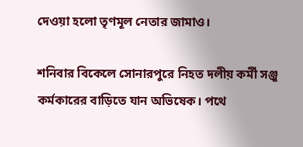দেওয়া হলো তৃণমূল নেতার জামাও।

শনিবার বিকেলে সোনারপুরে নিহত দলীয় কর্মী সঞ্জু কর্মকারের বাড়িতে যান অভিষেক। পথে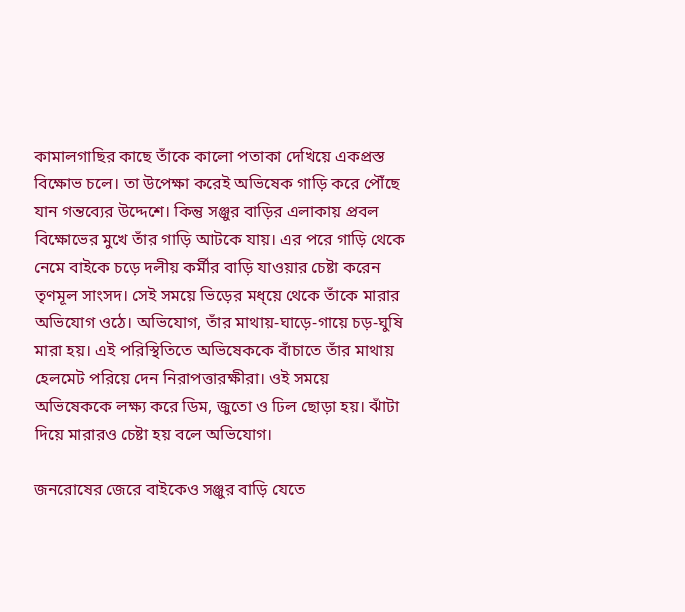কামালগাছির কাছে তাঁকে কালো পতাকা দেখিয়ে একপ্রস্ত বিক্ষোভ চলে। তা উপেক্ষা করেই অভিষেক গাড়ি করে পৌঁছে যান গন্তব্যের উদ্দেশে। কিন্তু সঞ্জুর বাড়ির এলাকায় প্রবল বিক্ষোভের মুখে তাঁর গাড়ি আটকে যায়। এর পরে গাড়ি থেকে নেমে বাইকে চড়ে দলীয় কর্মীর বাড়ি যাওয়ার চেষ্টা করেন তৃণমূল সাংসদ। সেই সময়ে ভিড়ের মধ্য়ে থেকে তাঁকে মারার অভিযোগ ওঠে। অভিযোগ, তাঁর মাথায়-ঘাড়ে-গায়ে চড়-ঘুষি মারা হয়। এই পরিস্থিতিতে অভিষেককে বাঁচাতে তাঁর মাথায় হেলমেট পরিয়ে দেন নিরাপত্তারক্ষীরা। ওই সময়ে অভিষেককে লক্ষ্য করে ডিম, জুতো ও ঢিল ছোড়া হয়। ঝাঁটা দিয়ে মারারও চেষ্টা হয় বলে অভিযোগ।

জনরোষের জেরে বাইকেও সঞ্জুর বাড়ি যেতে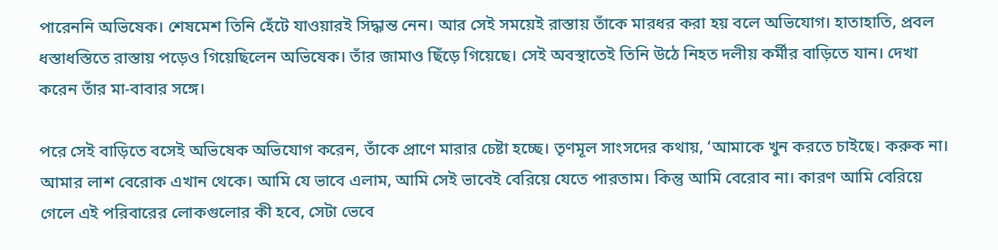পারেননি অভিষেক। শেষমেশ তিনি হেঁটে যাওয়ারই সিদ্ধান্ত নেন। আর সেই সময়েই রাস্তায় তাঁকে মারধর করা হয় বলে অভিযোগ। হাতাহাতি, প্রবল ধস্তাধস্তিতে রাস্তায় পড়েও গিয়েছিলেন অভিষেক। তাঁর জামাও ছিঁড়ে গিয়েছে। সেই অবস্থাতেই তিনি উঠে নিহত দলীয় কর্মীর বাড়িতে যান। দেখা করেন তাঁর মা-বাবার সঙ্গে।

পরে সেই বাড়িতে বসেই অভিষেক অভিযোগ করেন, তাঁকে প্রাণে মারার চেষ্টা হচ্ছে। তৃণমূল সাংসদের কথায়, ‘আমাকে খুন করতে চাইছে। করুক না। আমার লাশ বেরোক এখান থেকে। আমি যে ভাবে এলাম, আমি সেই ভাবেই বেরিয়ে যেতে পারতাম। কিন্তু আমি বেরোব না। কারণ আমি বেরিয়ে গেলে এই পরিবারের লোকগুলোর কী হবে, সেটা ভেবে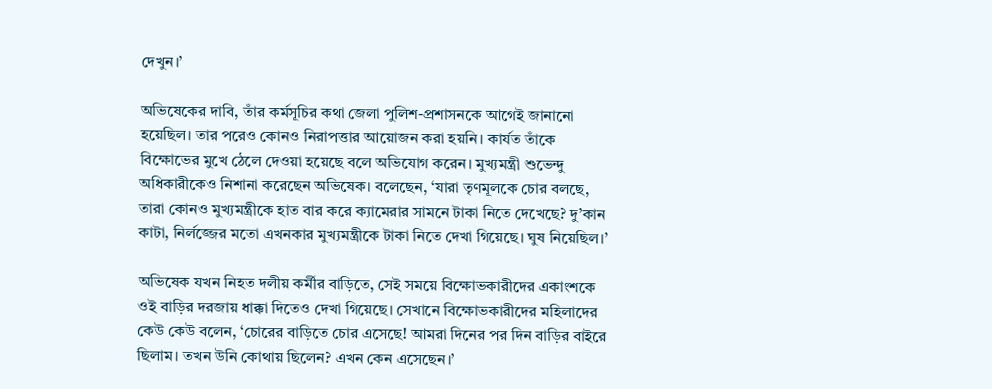দেখুন।’

অভিষেকের দাবি, তাঁর কর্মসূচির কথা জেলা পুলিশ-প্রশাসনকে আগেই জানানো হয়েছিল। তার পরেও কোনও নিরাপত্তার আয়োজন করা হয়নি। কার্যত তাঁকে বিক্ষোভের মুখে ঠেলে দেওয়া হয়েছে বলে অভিযোগ করেন। মুখ্যমন্ত্রী শুভেন্দু অধিকারীকেও নিশানা করেছেন অভিষেক। বলেছেন, ‘যারা তৃণমূলকে চোর বলছে, তারা কোনও মুখ্যমন্ত্রীকে হাত বার করে ক্যামেরার সামনে টাকা নিতে দেখেছে? দু’কান কাটা, নির্লজ্জের মতো এখনকার মুখ্যমন্ত্রীকে টাকা নিতে দেখা গিয়েছে। ঘুষ নিয়েছিল।’

অভিষেক যখন নিহত দলীয় কর্মীর বাড়িতে, সেই সময়ে বিক্ষোভকারীদের একাংশকে ওই বাড়ির দরজায় ধাক্কা দিতেও দেখা গিয়েছে। সেখানে বিক্ষোভকারীদের মহিলাদের কেউ কেউ বলেন, ‘চোরের বাড়িতে চোর এসেছে! আমরা দিনের পর দিন বাড়ির বাইরে ছিলাম। তখন উনি কোথায় ছিলেন? এখন কেন এসেছেন।’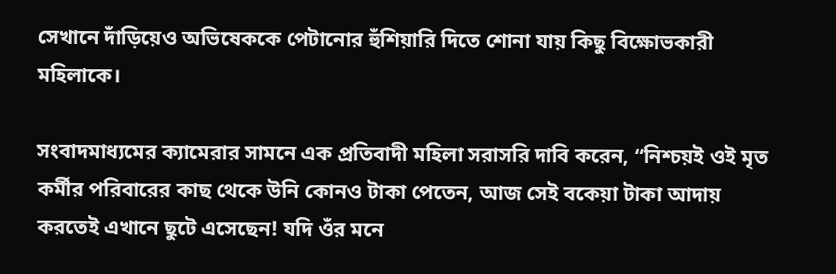সেখানে দাঁড়িয়েও অভিষেককে পেটানোর হুঁশিয়ারি দিতে শোনা যায় কিছু বিক্ষোভকারী মহিলাকে।

সংবাদমাধ্যমের ক্যামেরার সামনে এক প্রতিবাদী মহিলা সরাসরি দাবি করেন, “নিশ্চয়ই ওই মৃত কর্মীর পরিবারের কাছ থেকে উনি কোনও টাকা পেতেন, আজ সেই বকেয়া টাকা আদায় করতেই এখানে ছুটে এসেছেন! যদি ওঁর মনে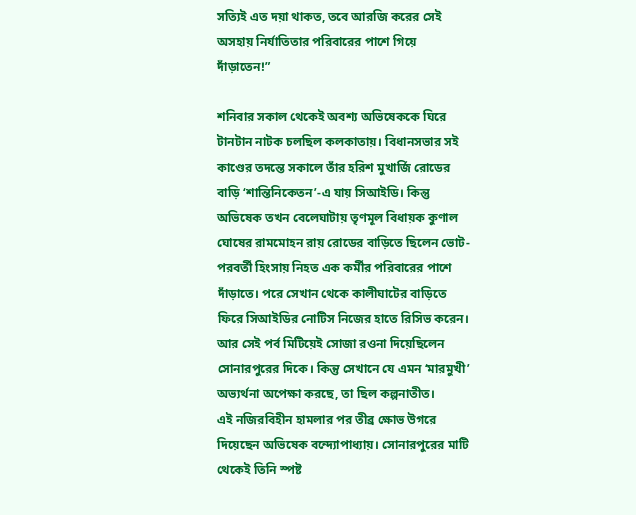সত্যিই এত দয়া থাকত, তবে আরজি করের সেই অসহায় নির্যাতিতার পরিবারের পাশে গিয়ে দাঁড়াতেন!”

শনিবার সকাল থেকেই অবশ্য অভিষেককে ঘিরে টানটান নাটক চলছিল কলকাতায়। বিধানসভার সই কাণ্ডের তদন্তে সকালে তাঁর হরিশ মুখার্জি রোডের বাড়ি ‘শান্তিনিকেতন’-এ যায় সিআইডি। কিন্তু অভিষেক তখন বেলেঘাটায় তৃণমূল বিধায়ক কুণাল ঘোষের রামমোহন রায় রোডের বাড়িতে ছিলেন ভোট-পরবর্তী হিংসায় নিহত এক কর্মীর পরিবারের পাশে দাঁড়াতে। পরে সেখান থেকে কালীঘাটের বাড়িতে ফিরে সিআইডির নোটিস নিজের হাতে রিসিভ করেন। আর সেই পর্ব মিটিয়েই সোজা রওনা দিয়েছিলেন সোনারপুরের দিকে। কিন্তু সেখানে যে এমন ‘মারমুখী’ অভ্যর্থনা অপেক্ষা করছে, তা ছিল কল্পনাতীত।
এই নজিরবিহীন হামলার পর তীব্র ক্ষোভ উগরে দিয়েছেন অভিষেক বন্দ্যোপাধ্যায়। সোনারপুরের মাটি থেকেই তিনি স্পষ্ট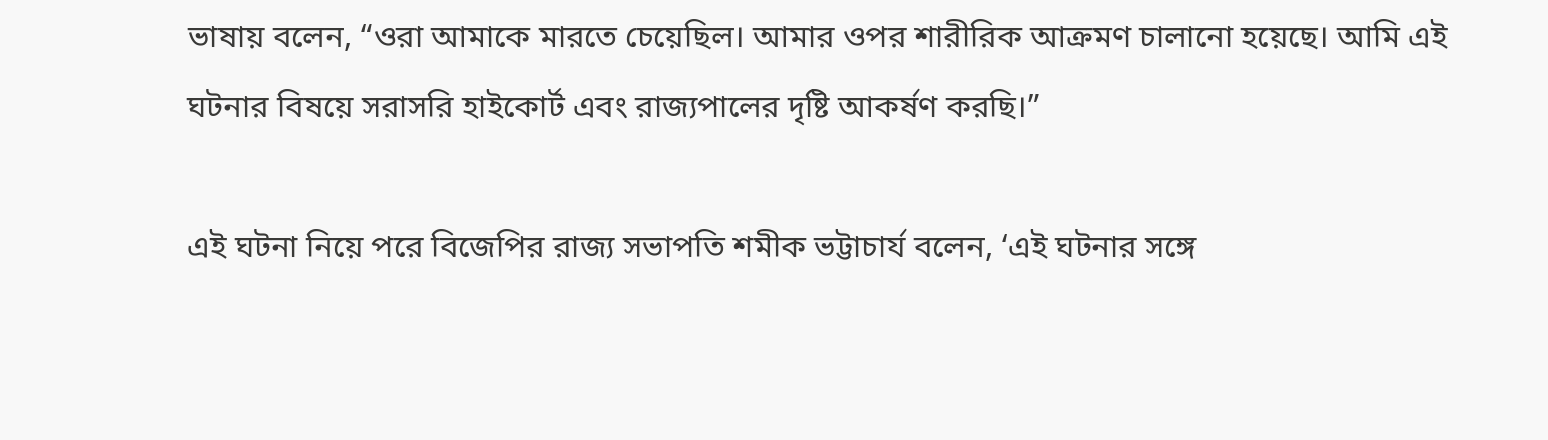ভাষায় বলেন, “ওরা আমাকে মারতে চেয়েছিল। আমার ওপর শারীরিক আক্রমণ চালানো হয়েছে। আমি এই ঘটনার বিষয়ে সরাসরি হাইকোর্ট এবং রাজ্যপালের দৃষ্টি আকর্ষণ করছি।”

এই ঘটনা নিয়ে পরে বিজেপির রাজ্য সভাপতি শমীক ভট্টাচার্য বলেন, ‘এই ঘটনার সঙ্গে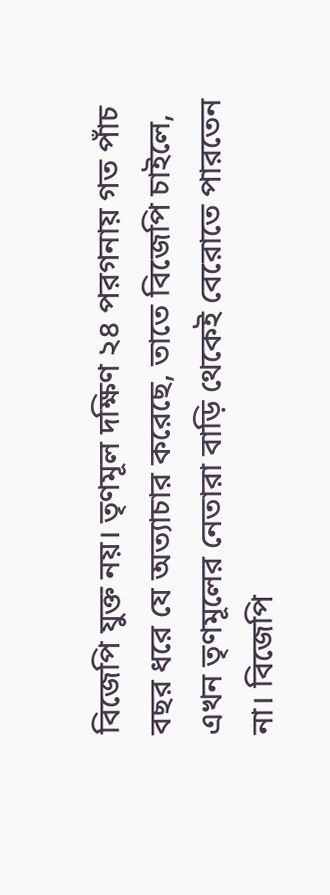বিজেপি যুক্ত নয়। তৃণমূল দক্ষিণ ২৪ পরগনায় গত পাঁচ বছর ধরে যে অত্যাচার করেছে, তাতে বিজেপি চাইলে, এখন তৃণমূলের নেতারা বাড়ি থেকেই বেরোতে পারতেন না। বিজেপি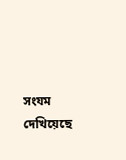সংযম দেখিয়েছে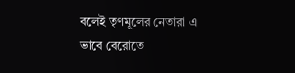বলেই তৃণমূলের নেতারা এ ভাবে বেরোতে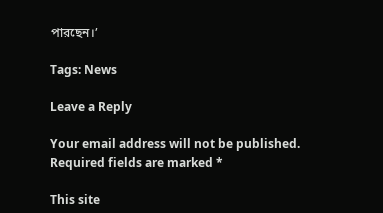পারছেন।’

Tags: News

Leave a Reply

Your email address will not be published. Required fields are marked *

This site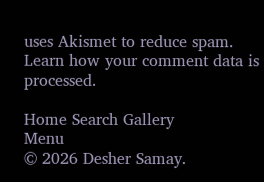uses Akismet to reduce spam. Learn how your comment data is processed.

Home Search Gallery
Menu
© 2026 Desher Samay.